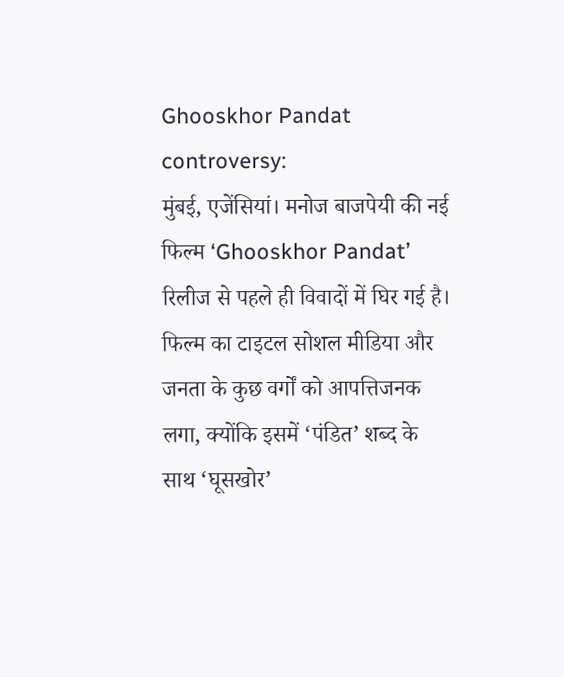Ghooskhor Pandat controversy:
मुंबई, एजेंसियां। मनोज बाजपेयी की नई फिल्म ‘Ghooskhor Pandat’ रिलीज से पहले ही विवादों में घिर गई है। फिल्म का टाइटल सोशल मीडिया और जनता के कुछ वर्गों को आपत्तिजनक लगा, क्योंकि इसमें ‘पंडित’ शब्द के साथ ‘घूसखोर’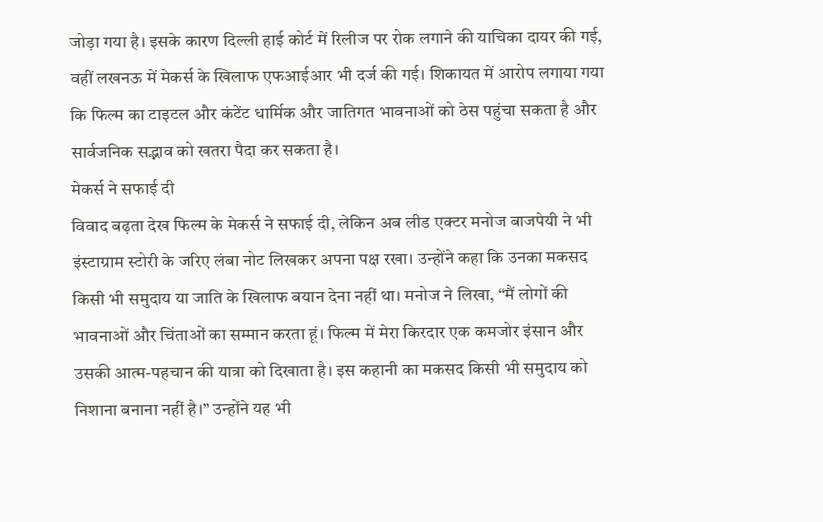जोड़ा गया है। इसके कारण दिल्ली हाई कोर्ट में रिलीज पर रोक लगाने की याचिका दायर की गई, वहीं लखनऊ में मेकर्स के खिलाफ एफआईआर भी दर्ज की गई। शिकायत में आरोप लगाया गया कि फिल्म का टाइटल और कंटेंट धार्मिक और जातिगत भावनाओं को ठेस पहुंचा सकता है और सार्वजनिक सद्भाव को खतरा पैदा कर सकता है।
मेकर्स ने सफाई दी
विवाद बढ़ता देख फिल्म के मेकर्स ने सफाई दी, लेकिन अब लीड एक्टर मनोज बाजपेयी ने भी इंस्टाग्राम स्टोरी के जरिए लंबा नोट लिखकर अपना पक्ष रखा। उन्होंने कहा कि उनका मकसद किसी भी समुदाय या जाति के खिलाफ बयान देना नहीं था। मनोज ने लिखा, “मैं लोगों की भावनाओं और चिंताओं का सम्मान करता हूं। फिल्म में मेरा किरदार एक कमजोर इंसान और उसकी आत्म-पहचान की यात्रा को दिखाता है। इस कहानी का मकसद किसी भी समुदाय को निशाना बनाना नहीं है।” उन्होंने यह भी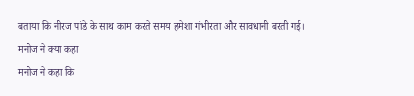बताया कि नीरज पांडे के साथ काम करते समय हमेशा गंभीरता और सावधानी बरती गई।
मनोज ने क्या कहा
मनोज ने कहा कि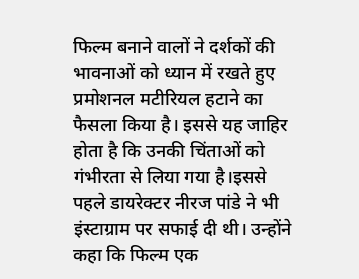फिल्म बनाने वालों ने दर्शकों की भावनाओं को ध्यान में रखते हुए प्रमोशनल मटीरियल हटाने का फैसला किया है। इससे यह जाहिर होता है कि उनकी चिंताओं को गंभीरता से लिया गया है।इससे पहले डायरेक्टर नीरज पांडे ने भी इंस्टाग्राम पर सफाई दी थी। उन्होंने कहा कि फिल्म एक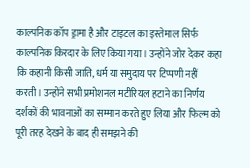काल्पनिक कॉप ड्रामा है और टाइटल का इस्तेमाल सिर्फ काल्पनिक किरदार के लिए किया गया। उन्होंने जोर देकर कहा कि कहानी किसी जाति, धर्म या समुदाय पर टिप्पणी नहीं करती। उन्होंने सभी प्रमोशनल मटीरियल हटाने का निर्णय दर्शकों की भावनाओं का सम्मान करते हुए लिया और फिल्म को पूरी तरह देखने के बाद ही समझने की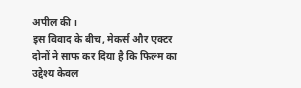अपील की।
इस विवाद के बीच, मेकर्स और एक्टर दोनों ने साफ कर दिया है कि फिल्म का उद्देश्य केवल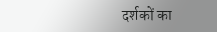दर्शकों का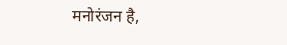मनोरंजन है,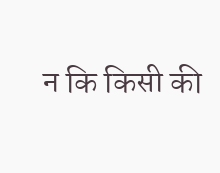न कि किसी की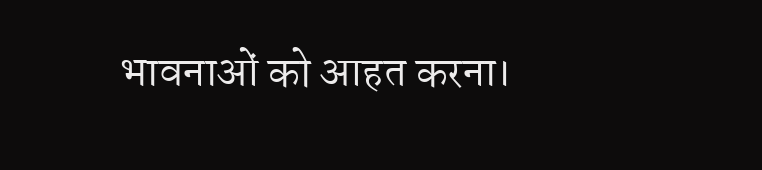भावनाओं को आहत करना।